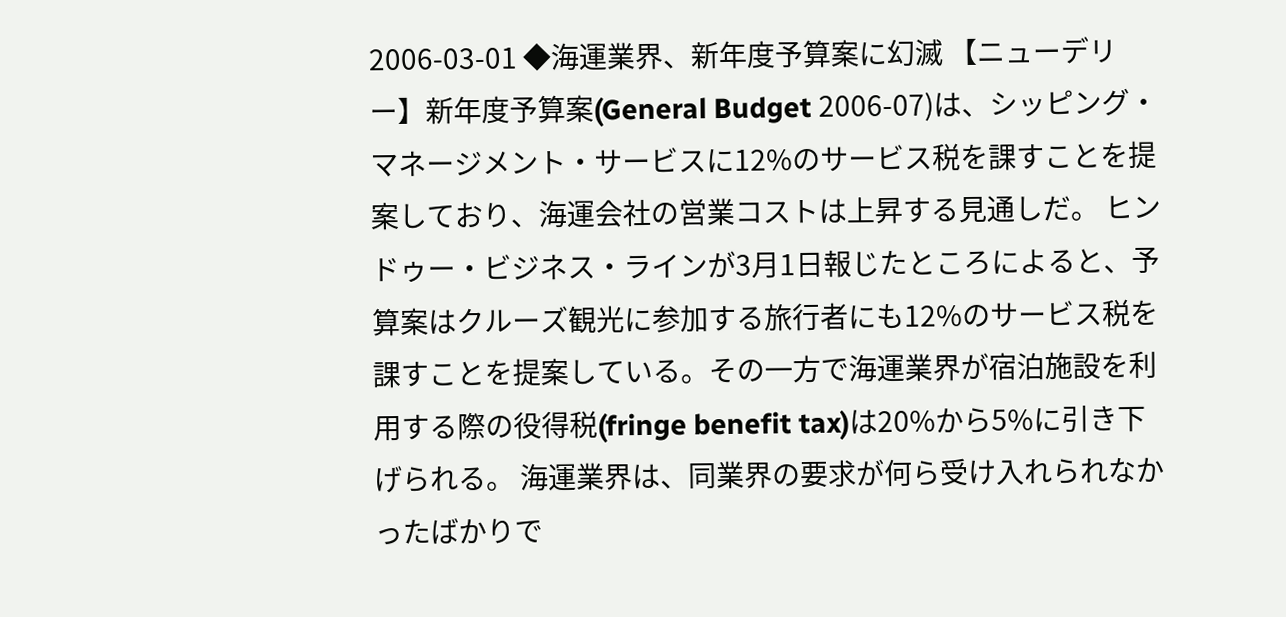2006-03-01 ◆海運業界、新年度予算案に幻滅 【ニューデリー】新年度予算案(General Budget 2006-07)は、シッピング・マネージメント・サービスに12%のサービス税を課すことを提案しており、海運会社の営業コストは上昇する見通しだ。 ヒンドゥー・ビジネス・ラインが3月1日報じたところによると、予算案はクルーズ観光に参加する旅行者にも12%のサービス税を課すことを提案している。その一方で海運業界が宿泊施設を利用する際の役得税(fringe benefit tax)は20%から5%に引き下げられる。 海運業界は、同業界の要求が何ら受け入れられなかったばかりで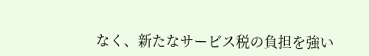なく、新たなサービス税の負担を強い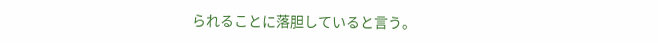られることに落胆していると言う。